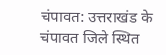चंपावत: उत्तराखंड के चंपावत जिले स्थित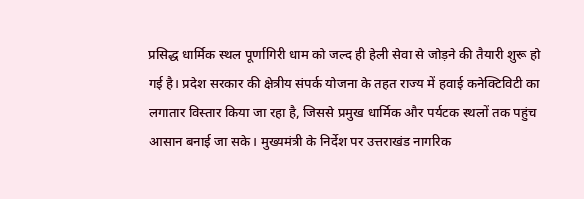प्रसिद्ध धार्मिक स्थल पूर्णागिरी धाम को जल्द ही हेली सेवा से जोड़ने की तैयारी शुरू हो गई है। प्रदेश सरकार की क्षेत्रीय संपर्क योजना के तहत राज्य में हवाई कनेक्टिविटी का लगातार विस्तार किया जा रहा है, जिससे प्रमुख धार्मिक और पर्यटक स्थलों तक पहुंच आसान बनाई जा सके। मुख्यमंत्री के निर्देश पर उत्तराखंड नागरिक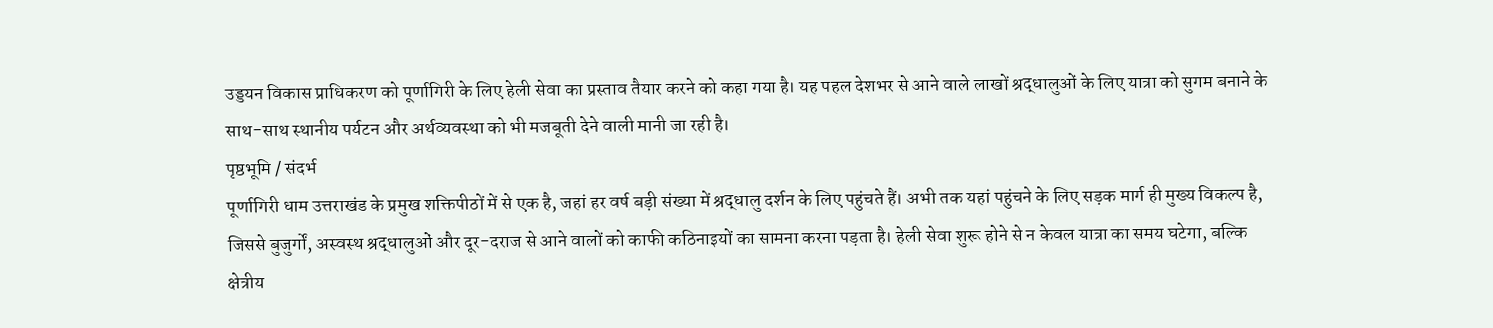उड्डयन विकास प्राधिकरण को पूर्णागिरी के लिए हेली सेवा का प्रस्ताव तैयार करने को कहा गया है। यह पहल देशभर से आने वाले लाखों श्रद्धालुओं के लिए यात्रा को सुगम बनाने के साथ-साथ स्थानीय पर्यटन और अर्थव्यवस्था को भी मजबूती देने वाली मानी जा रही है।
पृष्ठभूमि / संदर्भ
पूर्णागिरी धाम उत्तराखंड के प्रमुख शक्तिपीठों में से एक है, जहां हर वर्ष बड़ी संख्या में श्रद्धालु दर्शन के लिए पहुंचते हैं। अभी तक यहां पहुंचने के लिए सड़क मार्ग ही मुख्य विकल्प है, जिससे बुजुर्गों, अस्वस्थ श्रद्धालुओं और दूर-दराज से आने वालों को काफी कठिनाइयों का सामना करना पड़ता है। हेली सेवा शुरू होने से न केवल यात्रा का समय घटेगा, बल्कि क्षेत्रीय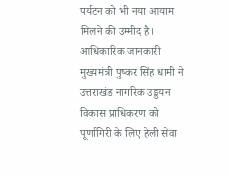पर्यटन को भी नया आयाम मिलने की उम्मीद है।
आधिकारिक जानकारी
मुख्यमंत्री पुष्कर सिंह धामी ने उत्तराखंड नागरिक उड्डयन विकास प्राधिकरण को पूर्णागिरी के लिए हेली सेवा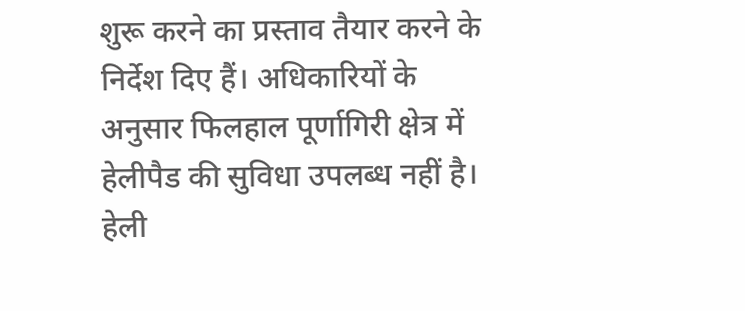शुरू करने का प्रस्ताव तैयार करने के निर्देश दिए हैं। अधिकारियों के अनुसार फिलहाल पूर्णागिरी क्षेत्र में हेलीपैड की सुविधा उपलब्ध नहीं है। हेली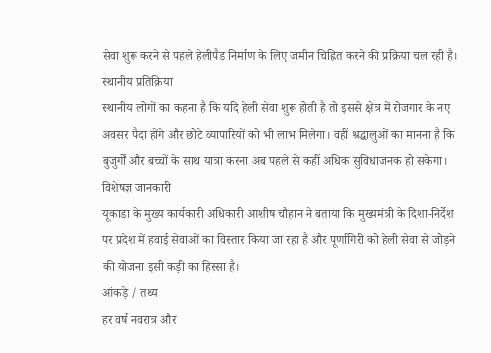सेवा शुरू करने से पहले हेलीपैड निर्माण के लिए जमीन चिह्नित करने की प्रक्रिया चल रही है।
स्थानीय प्रतिक्रिया
स्थानीय लोगों का कहना है कि यदि हेली सेवा शुरू होती है तो इससे क्षेत्र में रोजगार के नए अवसर पैदा होंगे और छोटे व्यापारियों को भी लाभ मिलेगा। वहीं श्रद्धालुओं का मानना है कि बुजुर्गों और बच्चों के साथ यात्रा करना अब पहले से कहीं अधिक सुविधाजनक हो सकेगा।
विशेषज्ञ जानकारी
यूकाडा के मुख्य कार्यकारी अधिकारी आशीष चौहान ने बताया कि मुख्यमंत्री के दिशा-निर्देश पर प्रदेश में हवाई सेवाओं का विस्तार किया जा रहा है और पूर्णागिरी को हेली सेवा से जोड़ने की योजना इसी कड़ी का हिस्सा है।
आंकड़े / तथ्य
हर वर्ष नवरात्र और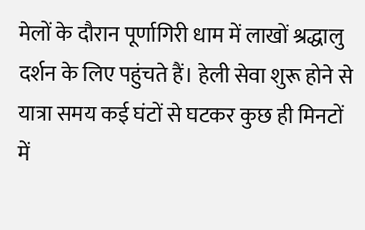मेलों के दौरान पूर्णागिरी धाम में लाखों श्रद्धालु दर्शन के लिए पहुंचते हैं। हेली सेवा शुरू होने से यात्रा समय कई घंटों से घटकर कुछ ही मिनटों में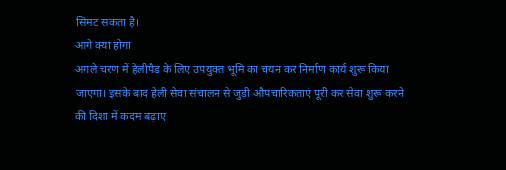सिमट सकता है।
आगे क्या होगा
अगले चरण में हेलीपैड के लिए उपयुक्त भूमि का चयन कर निर्माण कार्य शुरू किया जाएगा। इसके बाद हेली सेवा संचालन से जुड़ी औपचारिकताएं पूरी कर सेवा शुरू करने की दिशा में कदम बढ़ाए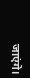जाएंगे।